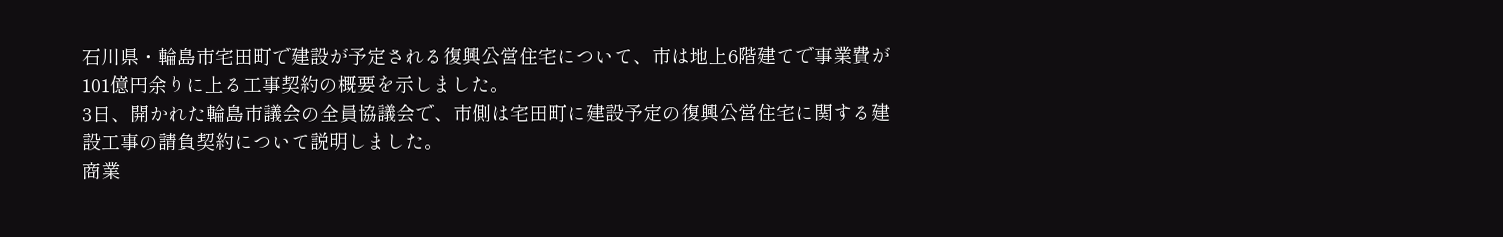石川県・輪島市宅田町で建設が予定される復興公営住宅について、市は地上6階建てで事業費が101億円余りに上る工事契約の概要を示しました。
3日、開かれた輪島市議会の全員協議会で、市側は宅田町に建設予定の復興公営住宅に関する建設工事の請負契約について説明しました。
商業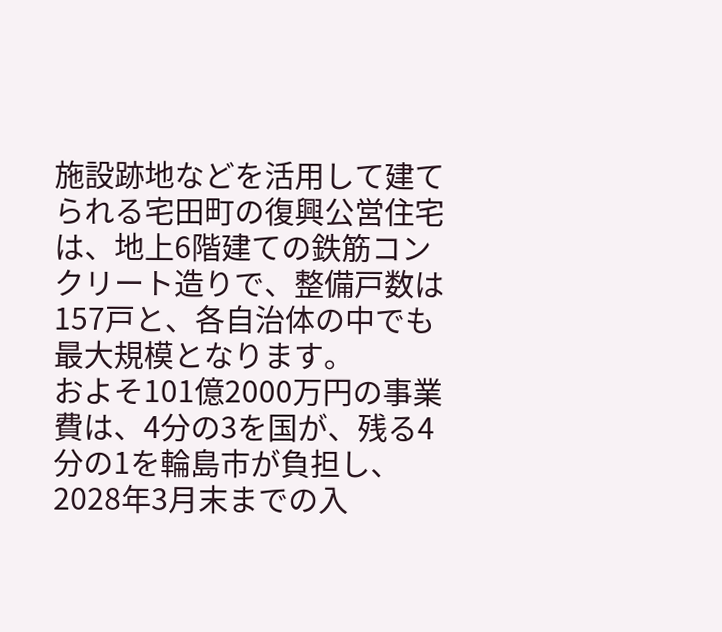施設跡地などを活用して建てられる宅田町の復興公営住宅は、地上6階建ての鉄筋コンクリート造りで、整備戸数は157戸と、各自治体の中でも最大規模となります。
およそ101億2000万円の事業費は、4分の3を国が、残る4分の1を輪島市が負担し、2028年3月末までの入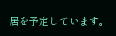居を予定しています。